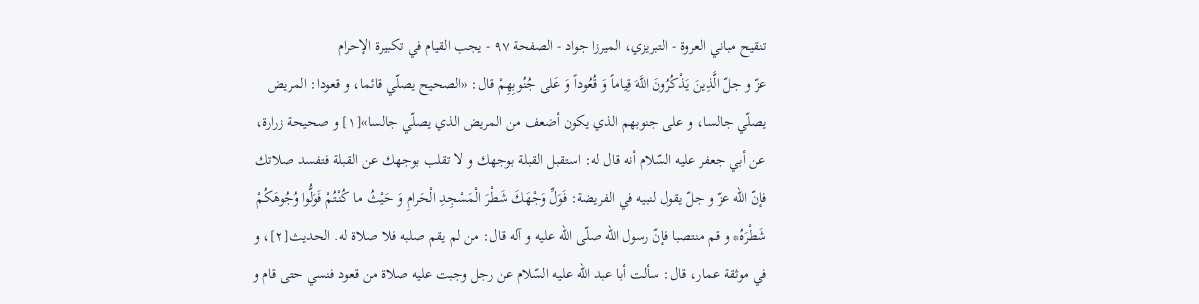تنقيح مباني العروة - التبريزي، الميرزا جواد - الصفحة ٩٧ - يجب القيام في تكبيرة الإحرام
عزّ و جلّ الَّذِينَ يَذْكُرُونَ اللَّهَ قِياماً وَ قُعُوداً وَ عَلى جُنُوبِهِمْ قال: «الصحيح يصلّي قائما، و قعودا: المريض يصلّي جالسا، و على جنوبهم الذي يكون أضعف من المريض الذي يصلّي جالسا»[١] و صحيحة زرارة، عن أبي جعفر عليه السّلام أنه قال له: استقبل القبلة بوجهك و لا تقلب بوجهك عن القبلة فتفسد صلاتك فإنّ اللّه عزّ و جلّ يقول لنبيه في الفريضة: فَوَلِّ وَجْهَكَ شَطْرَ الْمَسْجِدِ الْحَرامِ وَ حَيْثُ ما كُنْتُمْ فَوَلُّوا وُجُوهَكُمْ شَطْرَهُ* و قم منتصبا فإنّ رسول اللّه صلّى اللّه عليه و آله قال: من لم يقم صلبه فلا صلاة له. الحديث[٢]، و في موثقة عمار، قال: سألت أبا عبد اللّه عليه السّلام عن رجل وجبت عليه صلاة من قعود فنسي حتى قام و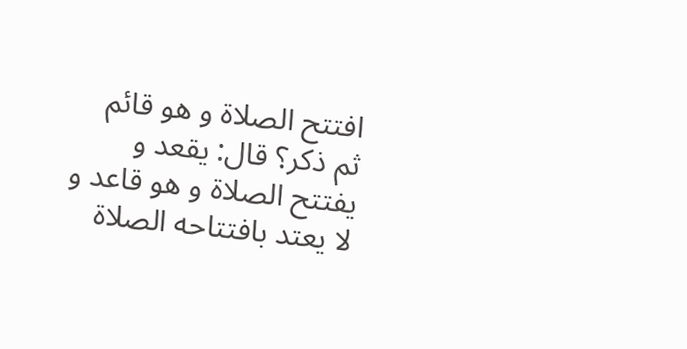افتتح الصلاة و هو قائم ثم ذكر؟ قال: يقعد و يفتتح الصلاة و هو قاعد و لا يعتد بافتتاحه الصلاة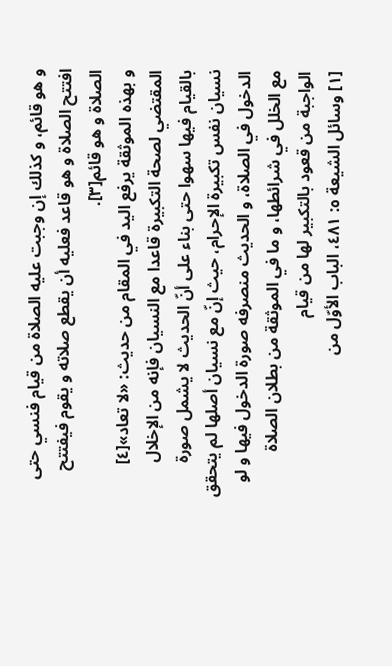و هو قائم، و كذلك إن وجبت عليه الصلاة من قيام فنسي حتى افتتح الصلاة و هو قاعد فعليه أن يقطع صلاته و يقوم فيفتتح الصلاة و هو قائم[٣].
و بهذه الموثقة يرفع اليد في المقام من حديث: «لا تعاد»[٤] المقتضي لصحة التكبيرة قاعدا مع النسيان فإنه من الإخلال بالقيام فيها سهوا حتى بناء على أنّ الحديث لا يشمل صورة نسيان نفس تكبيرة الإحرام، حيث إنّ مع نسيان أصلها لم يتحقق الدخول في الصلاة، و الحديث منصرفه صورة الدخول فيها و لو مع الخلل في شرائطها، و ما في الموثقة من بطلان الصلاة الواجبة من قعود بالتكبير لها من قيام
[١] وسائل الشيعة ٥: ٤٨١، الباب الأوّل من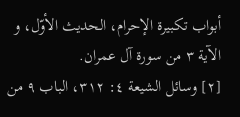أبواب تكبيرة الإحرام، الحديث الأوّل، و الآية ٣ من سورة آل عمران.
[٢] وسائل الشيعة ٤: ٣١٢، الباب ٩ من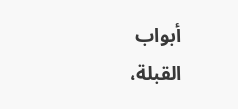أبواب القبلة،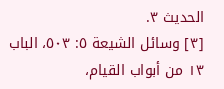الحديث ٣.
[٣] وسائل الشيعة ٥: ٥٠٣، الباب ١٣ من أبواب القيام،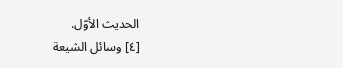الحديث الأوّل.
[٤] وسائل الشيعة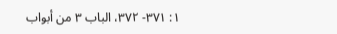١: ٣٧١- ٣٧٢، الباب ٣ من أبواب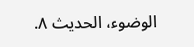الوضوء، الحديث ٨.